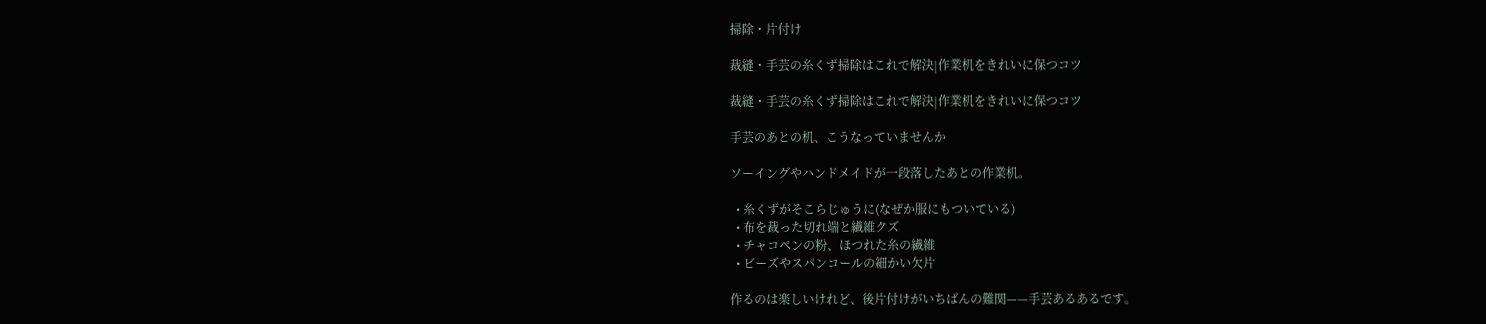掃除・片付け

裁縫・手芸の糸くず掃除はこれで解決|作業机をきれいに保つコツ

裁縫・手芸の糸くず掃除はこれで解決|作業机をきれいに保つコツ

手芸のあとの机、こうなっていませんか

ソーイングやハンドメイドが一段落したあとの作業机。

  • 糸くずがそこらじゅうに(なぜか服にもついている)
  • 布を裁った切れ端と繊維クズ
  • チャコペンの粉、ほつれた糸の繊維
  • ビーズやスパンコールの細かい欠片

作るのは楽しいけれど、後片付けがいちばんの難関——手芸あるあるです。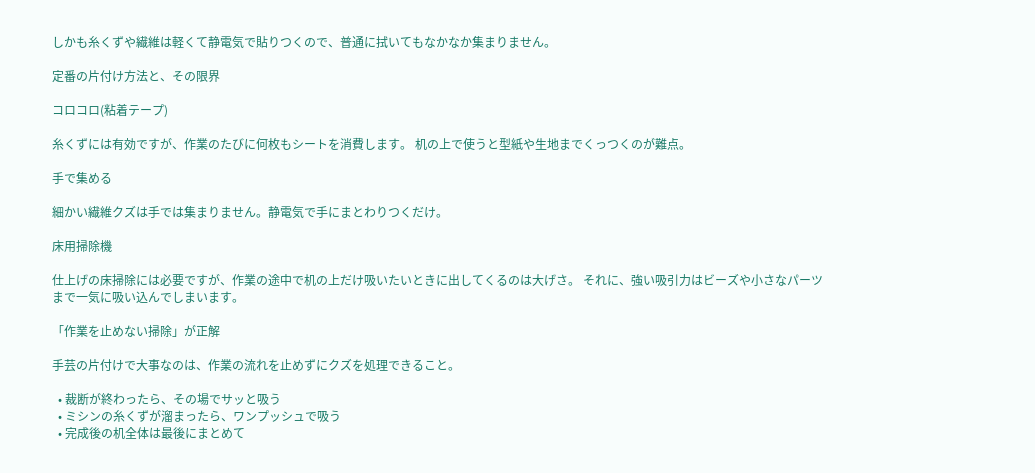しかも糸くずや繊維は軽くて静電気で貼りつくので、普通に拭いてもなかなか集まりません。

定番の片付け方法と、その限界

コロコロ(粘着テープ)

糸くずには有効ですが、作業のたびに何枚もシートを消費します。 机の上で使うと型紙や生地までくっつくのが難点。

手で集める

細かい繊維クズは手では集まりません。静電気で手にまとわりつくだけ。

床用掃除機

仕上げの床掃除には必要ですが、作業の途中で机の上だけ吸いたいときに出してくるのは大げさ。 それに、強い吸引力はビーズや小さなパーツまで一気に吸い込んでしまいます。

「作業を止めない掃除」が正解

手芸の片付けで大事なのは、作業の流れを止めずにクズを処理できること。

  • 裁断が終わったら、その場でサッと吸う
  • ミシンの糸くずが溜まったら、ワンプッシュで吸う
  • 完成後の机全体は最後にまとめて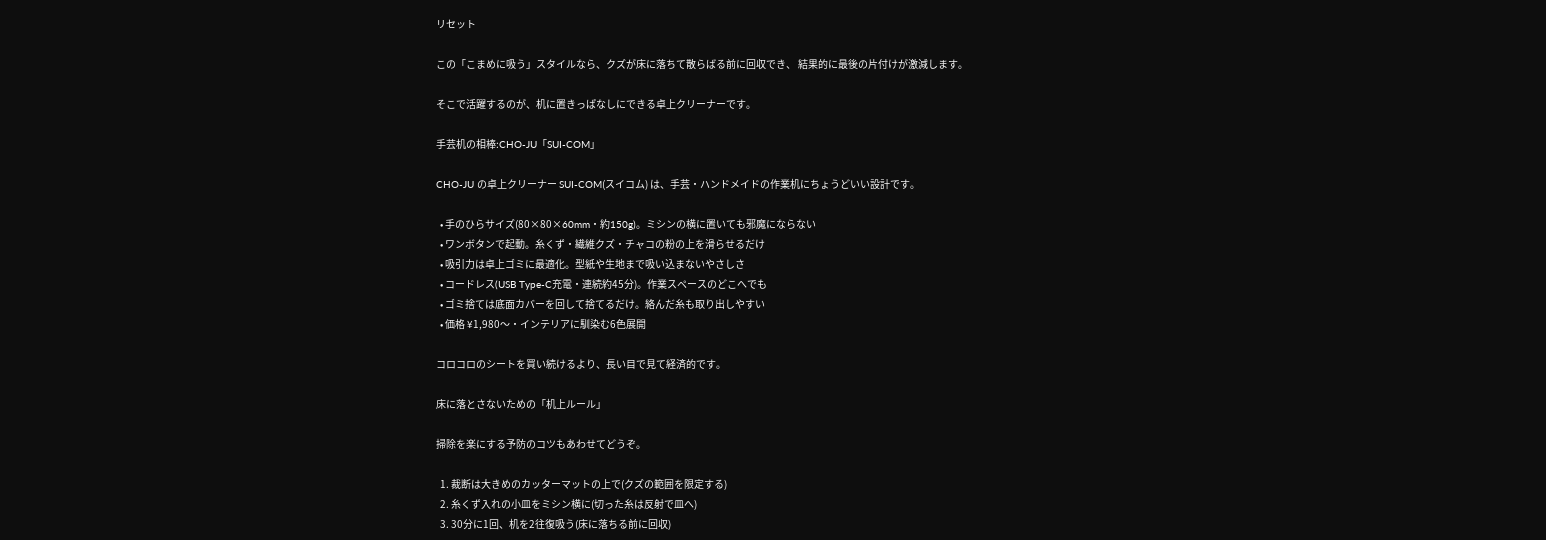リセット

この「こまめに吸う」スタイルなら、クズが床に落ちて散らばる前に回収でき、 結果的に最後の片付けが激減します。

そこで活躍するのが、机に置きっぱなしにできる卓上クリーナーです。

手芸机の相棒:CHO-JU「SUI-COM」

CHO-JU の卓上クリーナー SUI-COM(スイコム) は、手芸・ハンドメイドの作業机にちょうどいい設計です。

  • 手のひらサイズ(80×80×60mm・約150g)。ミシンの横に置いても邪魔にならない
  • ワンボタンで起動。糸くず・繊維クズ・チャコの粉の上を滑らせるだけ
  • 吸引力は卓上ゴミに最適化。型紙や生地まで吸い込まないやさしさ
  • コードレス(USB Type-C充電・連続約45分)。作業スペースのどこへでも
  • ゴミ捨ては底面カバーを回して捨てるだけ。絡んだ糸も取り出しやすい
  • 価格 ¥1,980〜・インテリアに馴染む6色展開

コロコロのシートを買い続けるより、長い目で見て経済的です。

床に落とさないための「机上ルール」

掃除を楽にする予防のコツもあわせてどうぞ。

  1. 裁断は大きめのカッターマットの上で(クズの範囲を限定する)
  2. 糸くず入れの小皿をミシン横に(切った糸は反射で皿へ)
  3. 30分に1回、机を2往復吸う(床に落ちる前に回収)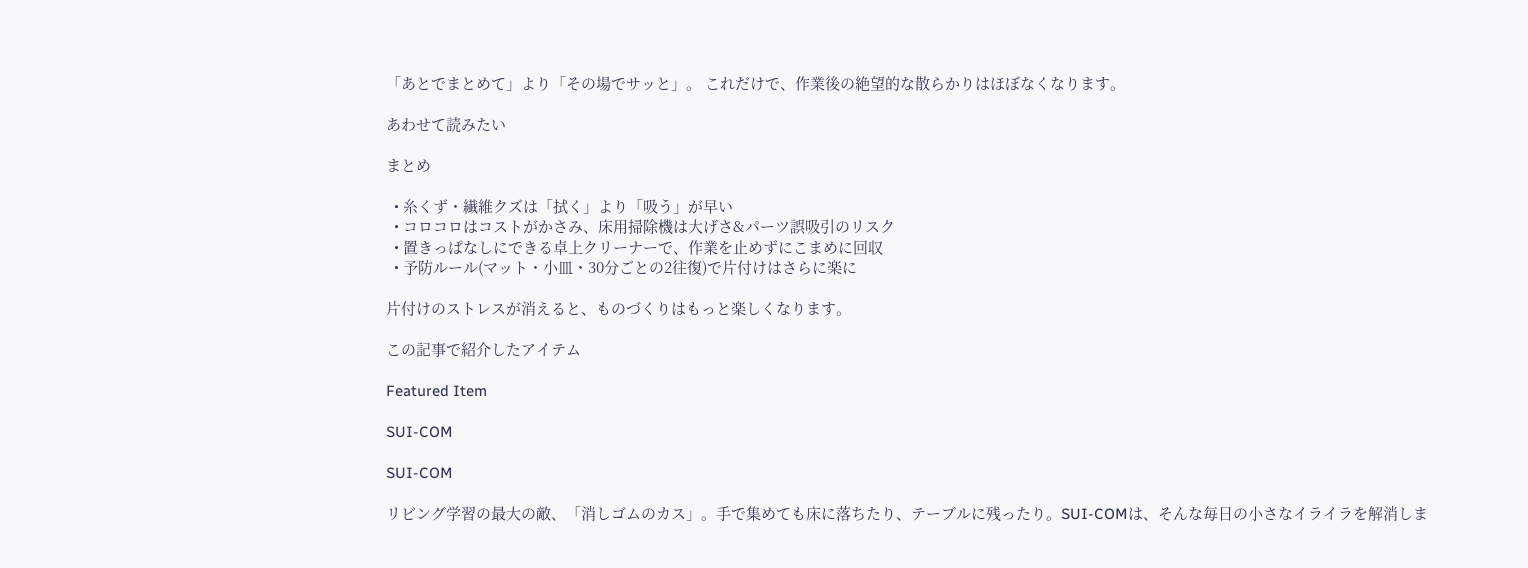「あとでまとめて」より「その場でサッと」。 これだけで、作業後の絶望的な散らかりはほぼなくなります。

あわせて読みたい

まとめ

  • 糸くず・繊維クズは「拭く」より「吸う」が早い
  • コロコロはコストがかさみ、床用掃除機は大げさ&パーツ誤吸引のリスク
  • 置きっぱなしにできる卓上クリーナーで、作業を止めずにこまめに回収
  • 予防ルール(マット・小皿・30分ごとの2往復)で片付けはさらに楽に

片付けのストレスが消えると、ものづくりはもっと楽しくなります。

この記事で紹介したアイテム

Featured Item

SUI-COM

SUI-COM

リビング学習の最大の敵、「消しゴムのカス」。手で集めても床に落ちたり、テーブルに残ったり。SUI-COMは、そんな毎日の小さなイライラを解消しま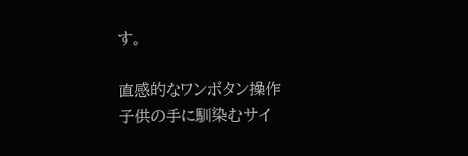す。

直感的なワンボタン操作
子供の手に馴染むサイ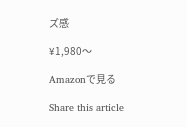ズ感

¥1,980〜

Amazonで見る

Share this article